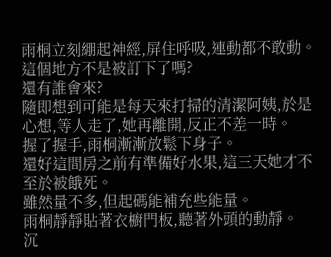雨桐立刻綳起神經,屏住呼吸,連動都不敢動。
這個地方不是被訂下了嗎?
還有誰會來?
隨即想到可能是每天來打掃的清潔阿姨,於是心想,等人走了,她再離開,反正不差一時。
握了握手,雨桐漸漸放鬆下身子。
還好這間房之前有準備好水果,這三天她才不至於被餓死。
雖然量不多,但起碼能補充些能量。
雨桐靜靜貼著衣櫥門板,聽著外頭的動靜。
沉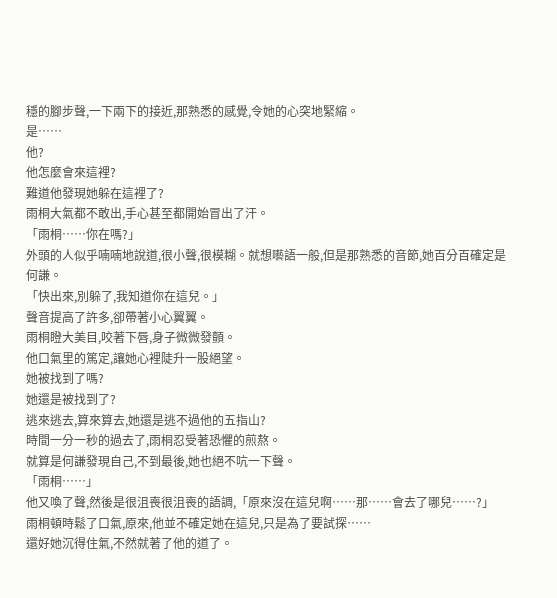穩的腳步聲,一下兩下的接近,那熟悉的感覺,令她的心突地緊縮。
是……
他?
他怎麼會來這裡?
難道他發現她躲在這裡了?
雨桐大氣都不敢出,手心甚至都開始冒出了汗。
「雨桐……你在嗎?」
外頭的人似乎喃喃地說道,很小聲,很模糊。就想囈語一般,但是那熟悉的音節,她百分百確定是何謙。
「快出來,別躲了,我知道你在這兒。」
聲音提高了許多,卻帶著小心翼翼。
雨桐瞪大美目,咬著下唇,身子微微發顫。
他口氣里的篤定,讓她心裡陡升一股絕望。
她被找到了嗎?
她還是被找到了?
逃來逃去,算來算去,她還是逃不過他的五指山?
時間一分一秒的過去了,雨桐忍受著恐懼的煎熬。
就算是何謙發現自己,不到最後,她也絕不吭一下聲。
「雨桐……」
他又喚了聲,然後是很沮喪很沮喪的語調,「原來沒在這兒啊……那……會去了哪兒……?」
雨桐頓時鬆了口氣,原來,他並不確定她在這兒,只是為了要試探……
還好她沉得住氣,不然就著了他的道了。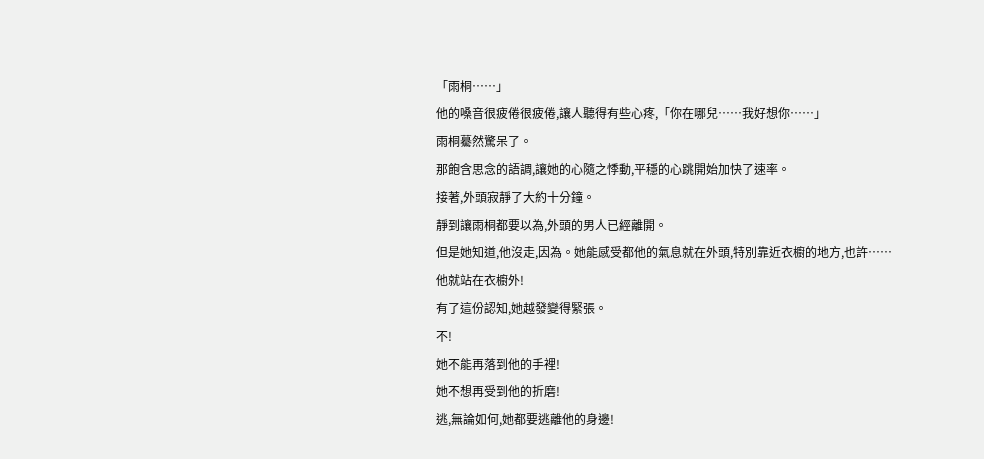「雨桐……」
他的嗓音很疲倦很疲倦,讓人聽得有些心疼,「你在哪兒……我好想你……」
雨桐驀然驚呆了。
那飽含思念的語調,讓她的心隨之悸動,平穩的心跳開始加快了速率。
接著,外頭寂靜了大約十分鐘。
靜到讓雨桐都要以為,外頭的男人已經離開。
但是她知道,他沒走,因為。她能感受都他的氣息就在外頭,特別靠近衣櫥的地方,也許……
他就站在衣櫥外!
有了這份認知,她越發變得緊張。
不!
她不能再落到他的手裡!
她不想再受到他的折磨!
逃,無論如何,她都要逃離他的身邊!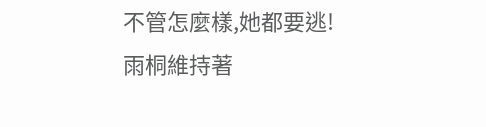不管怎麼樣,她都要逃!
雨桐維持著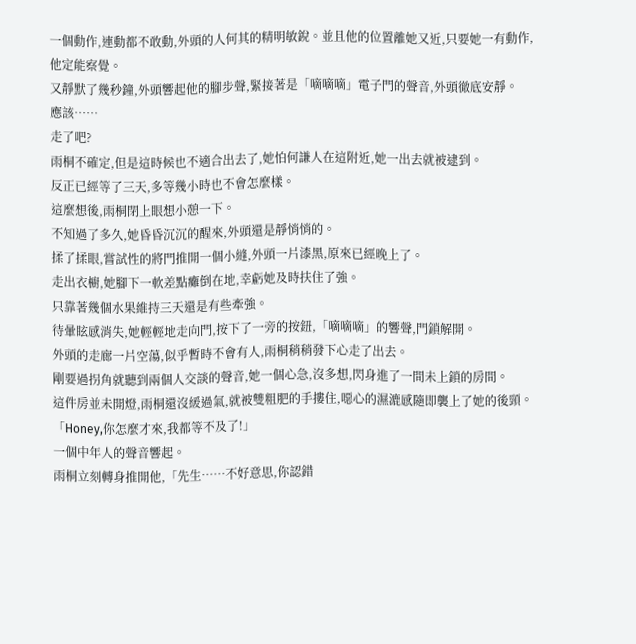一個動作,連動都不敢動,外頭的人何其的精明敏銳。並且他的位置離她又近,只要她一有動作,他定能察覺。
又靜默了幾秒鐘,外頭響起他的腳步聲,緊接著是「嘀嘀嘀」電子門的聲音,外頭徹底安靜。
應該……
走了吧?
雨桐不確定,但是這時候也不適合出去了,她怕何謙人在這附近,她一出去就被逮到。
反正已經等了三天,多等幾小時也不會怎麼樣。
這麼想後,雨桐閉上眼想小憩一下。
不知過了多久,她昏昏沉沉的醒來,外頭還是靜悄悄的。
揉了揉眼,嘗試性的將門推開一個小縫,外頭一片漆黑,原來已經晚上了。
走出衣櫥,她腳下一軟差點癱倒在地,幸虧她及時扶住了強。
只靠著幾個水果維持三天還是有些牽強。
待暈眩感消失,她輕輕地走向門,按下了一旁的按鈕,「嘀嘀嘀」的響聲,門鎖解開。
外頭的走廊一片空蕩,似乎暫時不會有人,雨桐稍稍發下心走了出去。
剛要過拐角就聽到兩個人交談的聲音,她一個心急,沒多想,閃身進了一間未上鎖的房間。
這件房並未開燈,雨桐還沒緩過氣,就被雙粗肥的手摟住,噁心的濕漉感隨即襲上了她的後頸。
「Honey,你怎麼才來,我都等不及了!」
一個中年人的聲音響起。
雨桐立刻轉身推開他,「先生……不好意思,你認錯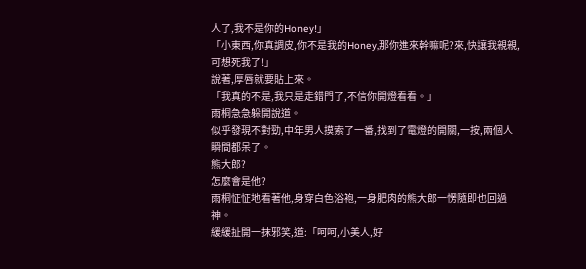人了,我不是你的Honey!」
「小東西,你真調皮,你不是我的Honey,那你進來幹嘛呢?來,快讓我親親,可想死我了!」
說著,厚唇就要貼上來。
「我真的不是,我只是走錯門了,不信你開燈看看。」
雨桐急急躲開說道。
似乎發現不對勁,中年男人摸索了一番,找到了電燈的開關,一按,兩個人瞬間都呆了。
熊大郎?
怎麼會是他?
雨桐怔怔地看著他,身穿白色浴袍,一身肥肉的熊大郎一愣隨即也回過神。
緩緩扯開一抹邪笑,道:「呵呵,小美人,好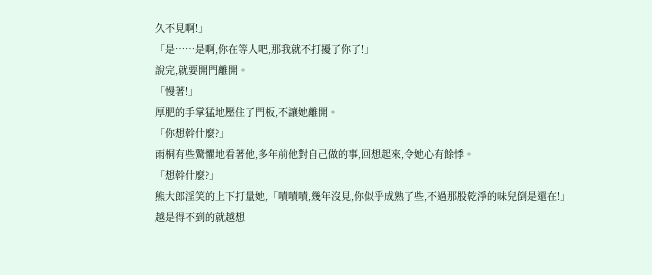久不見啊!」
「是……是啊,你在等人吧,那我就不打擾了你了!」
說完,就要開門離開。
「慢著!」
厚肥的手掌猛地壓住了門板,不讓她離開。
「你想幹什麼?」
雨桐有些驚懼地看著他,多年前他對自己做的事,回想起來,令她心有餘悸。
「想幹什麼?」
熊大郎淫笑的上下打量她,「嘖嘖嘖,幾年沒見,你似乎成熟了些,不過那股乾淨的味兒倒是還在!」
越是得不到的就越想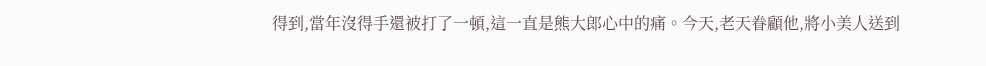得到,當年沒得手還被打了一頓,這一直是熊大郎心中的痛。今天,老天眷顧他,將小美人送到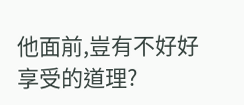他面前,豈有不好好享受的道理?